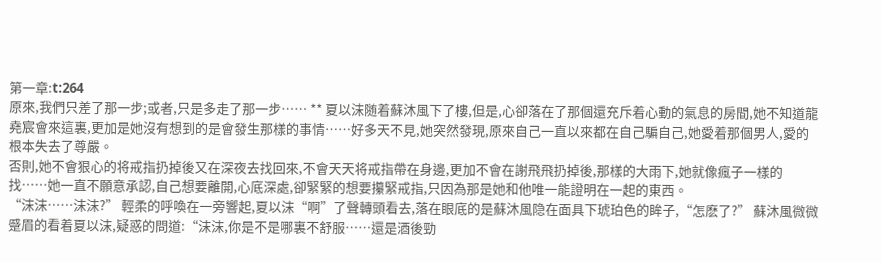第一章:t:264
原來,我們只差了那一步;或者,只是多走了那一步…… ** 夏以沫随着蘇沐風下了樓,但是,心卻落在了那個還充斥着心動的氣息的房間,她不知道龍堯宸會來這裏,更加是她沒有想到的是會發生那樣的事情……好多天不見,她突然發現,原來自己一直以來都在自己騙自己,她愛着那個男人,愛的根本失去了尊嚴。
否則,她不會狠心的将戒指扔掉後又在深夜去找回來,不會天天将戒指帶在身邊,更加不會在謝飛飛扔掉後,那樣的大雨下,她就像瘋子一樣的找……她一直不願意承認,自己想要離開,心底深處,卻緊緊的想要攥緊戒指,只因為那是她和他唯一能證明在一起的東西。
“沫沫……沫沫?” 輕柔的呼喚在一旁響起,夏以沫“啊”了聲轉頭看去,落在眼底的是蘇沐風隐在面具下琥珀色的眸子,“怎麽了?” 蘇沐風微微蹙眉的看着夏以沫,疑惑的問道:“沫沫,你是不是哪裏不舒服……還是酒後勁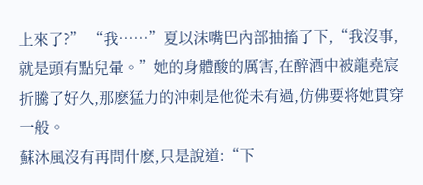上來了?” “我……”夏以沫嘴巴內部抽搐了下,“我沒事,就是頭有點兒暈。”她的身體酸的厲害,在醉酒中被龍堯宸折騰了好久,那麽猛力的沖刺是他從未有過,仿佛要将她貫穿一般。
蘇沐風沒有再問什麽,只是說道:“下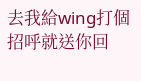去我給wing打個招呼就送你回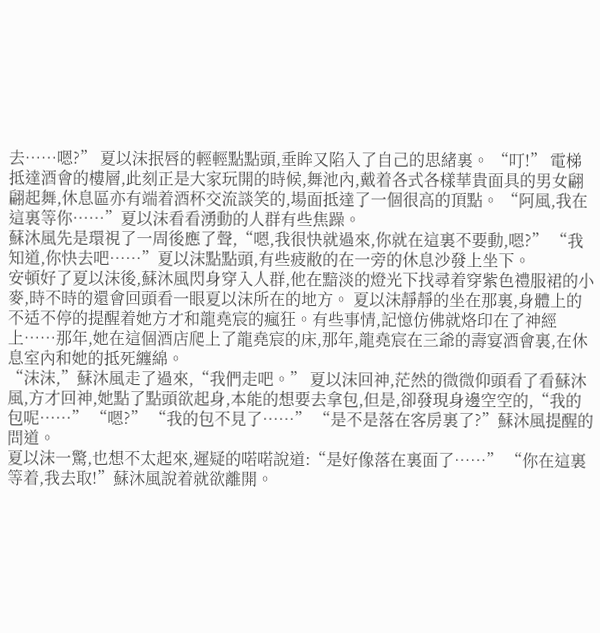去……嗯?” 夏以沫抿唇的輕輕點點頭,垂眸又陷入了自己的思緒裏。 “叮!” 電梯抵達酒會的樓層,此刻正是大家玩開的時候,舞池內,戴着各式各樣華貴面具的男女翩翩起舞,休息區亦有端着酒杯交流談笑的,場面抵達了一個很高的頂點。 “阿風,我在這裏等你……”夏以沫看看湧動的人群有些焦躁。
蘇沐風先是環視了一周後應了聲,“嗯,我很快就過來,你就在這裏不要動,嗯?” “我知道,你快去吧……”夏以沫點點頭,有些疲敝的在一旁的休息沙發上坐下。
安頓好了夏以沫後,蘇沐風閃身穿入人群,他在黯淡的燈光下找尋着穿紫色禮服裙的小麥,時不時的還會回頭看一眼夏以沫所在的地方。 夏以沫靜靜的坐在那裏,身體上的不适不停的提醒着她方才和龍堯宸的瘋狂。有些事情,記憶仿佛就烙印在了神經上……那年,她在這個酒店爬上了龍堯宸的床,那年,龍堯宸在三爺的壽宴酒會裏,在休息室內和她的抵死纏綿。
“沫沫,”蘇沐風走了過來,“我們走吧。” 夏以沫回神,茫然的微微仰頭看了看蘇沐風,方才回神,她點了點頭欲起身,本能的想要去拿包,但是,卻發現身邊空空的,“我的包呢……” “嗯?” “我的包不見了……” “是不是落在客房裏了?”蘇沐風提醒的問道。
夏以沫一驚,也想不太起來,遲疑的喏喏說道:“是好像落在裏面了……” “你在這裏等着,我去取!”蘇沐風說着就欲離開。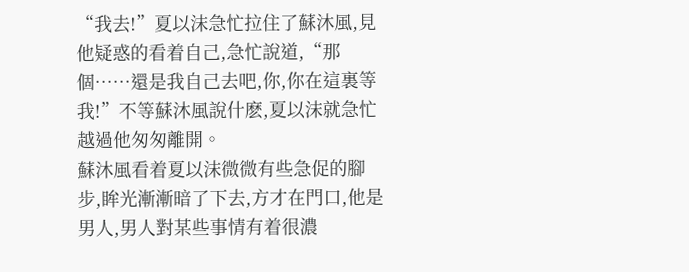“我去!”夏以沫急忙拉住了蘇沐風,見他疑惑的看着自己,急忙說道,“那個……還是我自己去吧,你,你在這裏等我!”不等蘇沐風說什麽,夏以沫就急忙越過他匆匆離開。
蘇沐風看着夏以沫微微有些急促的腳步,眸光漸漸暗了下去,方才在門口,他是男人,男人對某些事情有着很濃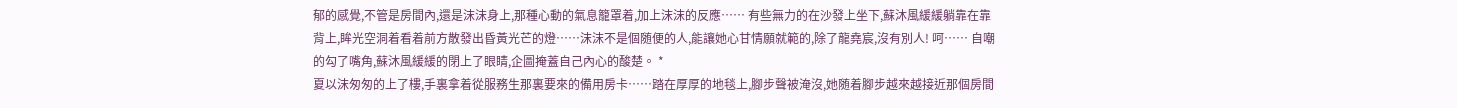郁的感覺,不管是房間內,還是沫沫身上,那種心動的氣息籠罩着,加上沫沫的反應…… 有些無力的在沙發上坐下,蘇沐風緩緩躺靠在靠背上,眸光空洞着看着前方散發出昏黃光芒的燈……沫沫不是個随便的人,能讓她心甘情願就範的,除了龍堯宸,沒有別人! 呵…… 自嘲的勾了嘴角,蘇沐風緩緩的閉上了眼睛,企圖掩蓋自己內心的酸楚。 *
夏以沫匆匆的上了樓,手裏拿着從服務生那裏要來的備用房卡……踏在厚厚的地毯上,腳步聲被淹沒,她随着腳步越來越接近那個房間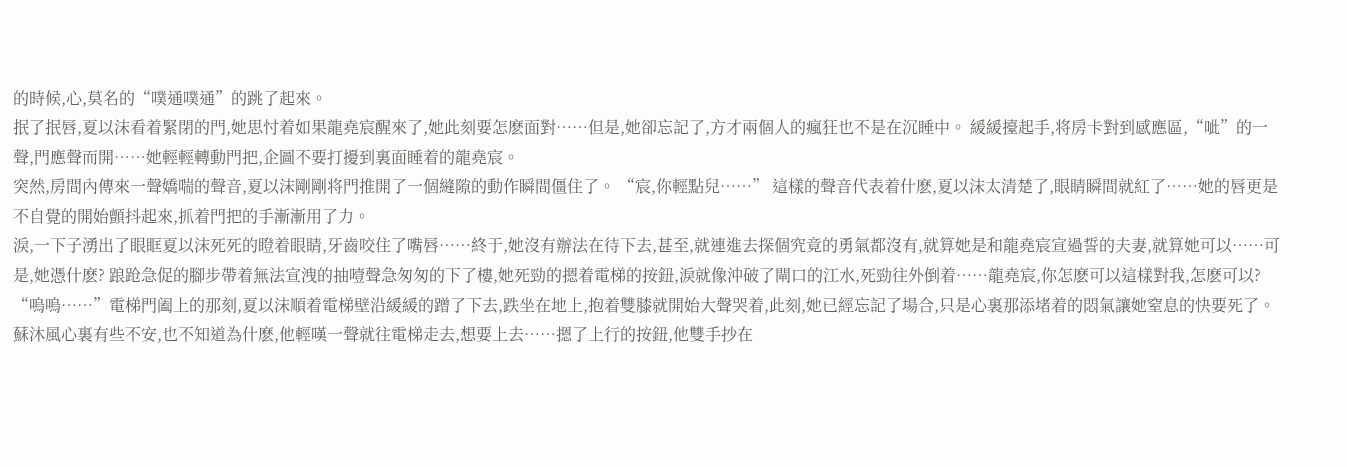的時候,心,莫名的“噗通噗通”的跳了起來。
抿了抿唇,夏以沫看着緊閉的門,她思忖着如果龍堯宸醒來了,她此刻要怎麽面對……但是,她卻忘記了,方才兩個人的瘋狂也不是在沉睡中。 緩緩擡起手,将房卡對到感應區,“呲”的一聲,門應聲而開……她輕輕轉動門把,企圖不要打擾到裏面睡着的龍堯宸。
突然,房間內傳來一聲嬌喘的聲音,夏以沫剛剛将門推開了一個縫隙的動作瞬間僵住了。 “宸,你輕點兒……” 這樣的聲音代表着什麽,夏以沫太清楚了,眼睛瞬間就紅了……她的唇更是不自覺的開始顫抖起來,抓着門把的手漸漸用了力。
淚,一下子湧出了眼眶夏以沫死死的瞪着眼睛,牙齒咬住了嘴唇……終于,她沒有辦法在待下去,甚至,就連進去探個究竟的勇氣都沒有,就算她是和龍堯宸宣過誓的夫妻,就算她可以……可是,她憑什麽? 踉跄急促的腳步帶着無法宣洩的抽噎聲急匆匆的下了樓,她死勁的摁着電梯的按鈕,淚就像沖破了閘口的江水,死勁往外倒着……龍堯宸,你怎麽可以這樣對我,怎麽可以? “嗚嗚……”電梯門阖上的那刻,夏以沫順着電梯壁沿緩緩的蹭了下去,跌坐在地上,抱着雙膝就開始大聲哭着,此刻,她已經忘記了場合,只是心裏那添堵着的悶氣讓她窒息的快要死了。
蘇沐風心裏有些不安,也不知道為什麽,他輕嘆一聲就往電梯走去,想要上去……摁了上行的按鈕,他雙手抄在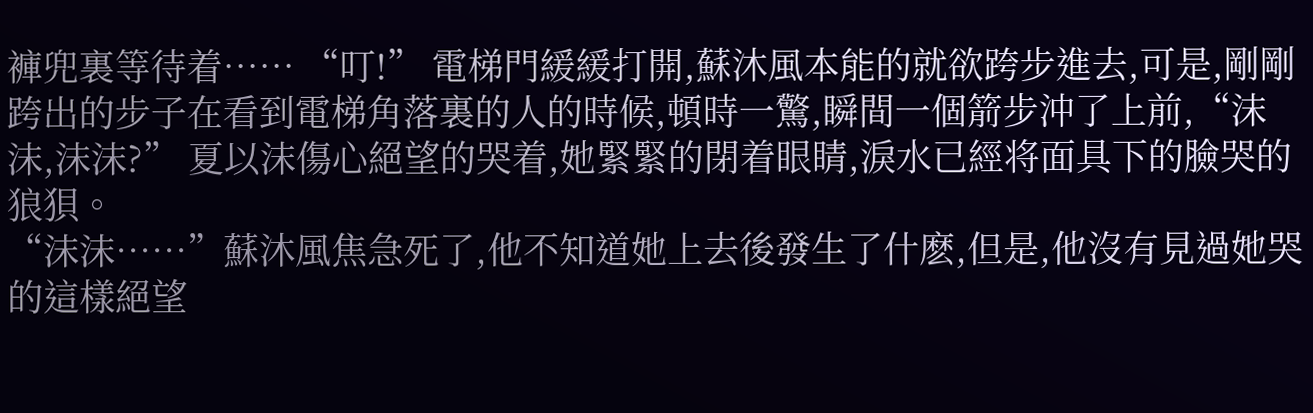褲兜裏等待着…… “叮!” 電梯門緩緩打開,蘇沐風本能的就欲跨步進去,可是,剛剛跨出的步子在看到電梯角落裏的人的時候,頓時一驚,瞬間一個箭步沖了上前,“沫沫,沫沫?” 夏以沫傷心絕望的哭着,她緊緊的閉着眼睛,淚水已經将面具下的臉哭的狼狽。
“沫沫……”蘇沐風焦急死了,他不知道她上去後發生了什麽,但是,他沒有見過她哭的這樣絕望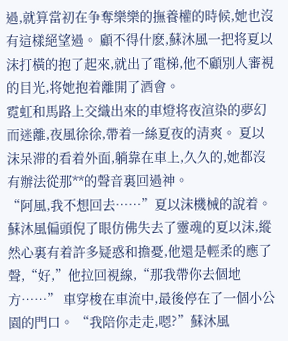過,就算當初在争奪樂樂的撫養權的時候,她也沒有這樣絕望過。 顧不得什麽,蘇沐風一把将夏以沫打橫的抱了起來,就出了電梯,他不顧別人審視的目光,将她抱着離開了酒會。
霓虹和馬路上交織出來的車燈将夜渲染的夢幻而迷離,夜風徐徐,帶着一絲夏夜的清爽。 夏以沫呆滞的看着外面,躺靠在車上,久久的,她都沒有辦法從那**的聲音裏回過神。
“阿風,我不想回去……”夏以沫機械的說着。 蘇沐風偏頭倪了眼仿佛失去了靈魂的夏以沫,縱然心裏有着許多疑惑和擔憂,他還是輕柔的應了聲,“好,”他拉回視線,“那我帶你去個地方……” 車穿梭在車流中,最後停在了一個小公園的門口。 “我陪你走走,嗯?”蘇沐風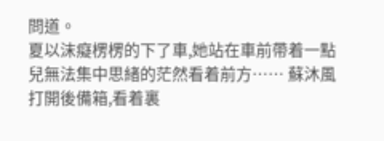問道。
夏以沫癡楞楞的下了車,她站在車前帶着一點兒無法集中思緒的茫然看着前方…… 蘇沐風打開後備箱,看着裏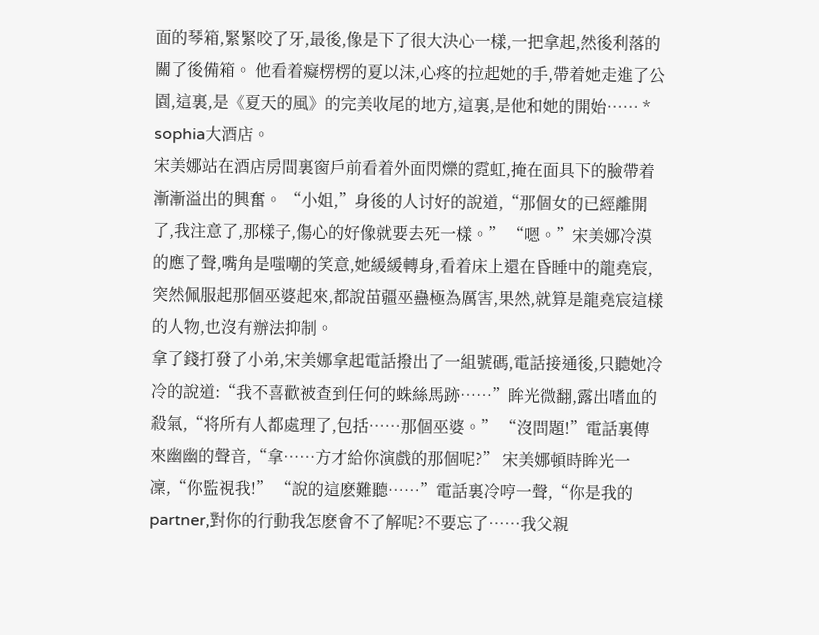面的琴箱,緊緊咬了牙,最後,像是下了很大決心一樣,一把拿起,然後利落的關了後備箱。 他看着癡楞楞的夏以沫,心疼的拉起她的手,帶着她走進了公園,這裏,是《夏天的風》的完美收尾的地方,這裏,是他和她的開始…… * sophia大酒店。
宋美娜站在酒店房間裏窗戶前看着外面閃爍的霓虹,掩在面具下的臉帶着漸漸溢出的興奮。 “小姐,”身後的人讨好的說道,“那個女的已經離開了,我注意了,那樣子,傷心的好像就要去死一樣。” “嗯。”宋美娜冷漠的應了聲,嘴角是嗤嘲的笑意,她緩緩轉身,看着床上還在昏睡中的龍堯宸,突然佩服起那個巫婆起來,都說苗疆巫蠱極為厲害,果然,就算是龍堯宸這樣的人物,也沒有辦法抑制。
拿了錢打發了小弟,宋美娜拿起電話撥出了一組號碼,電話接通後,只聽她冷冷的說道:“我不喜歡被查到任何的蛛絲馬跡……”眸光微翻,露出嗜血的殺氣,“将所有人都處理了,包括……那個巫婆。” “沒問題!”電話裏傳來幽幽的聲音,“拿……方才給你演戲的那個呢?” 宋美娜頓時眸光一凜,“你監視我!” “說的這麽難聽……”電話裏冷哼一聲,“你是我的partner,對你的行動我怎麽會不了解呢?不要忘了……我父親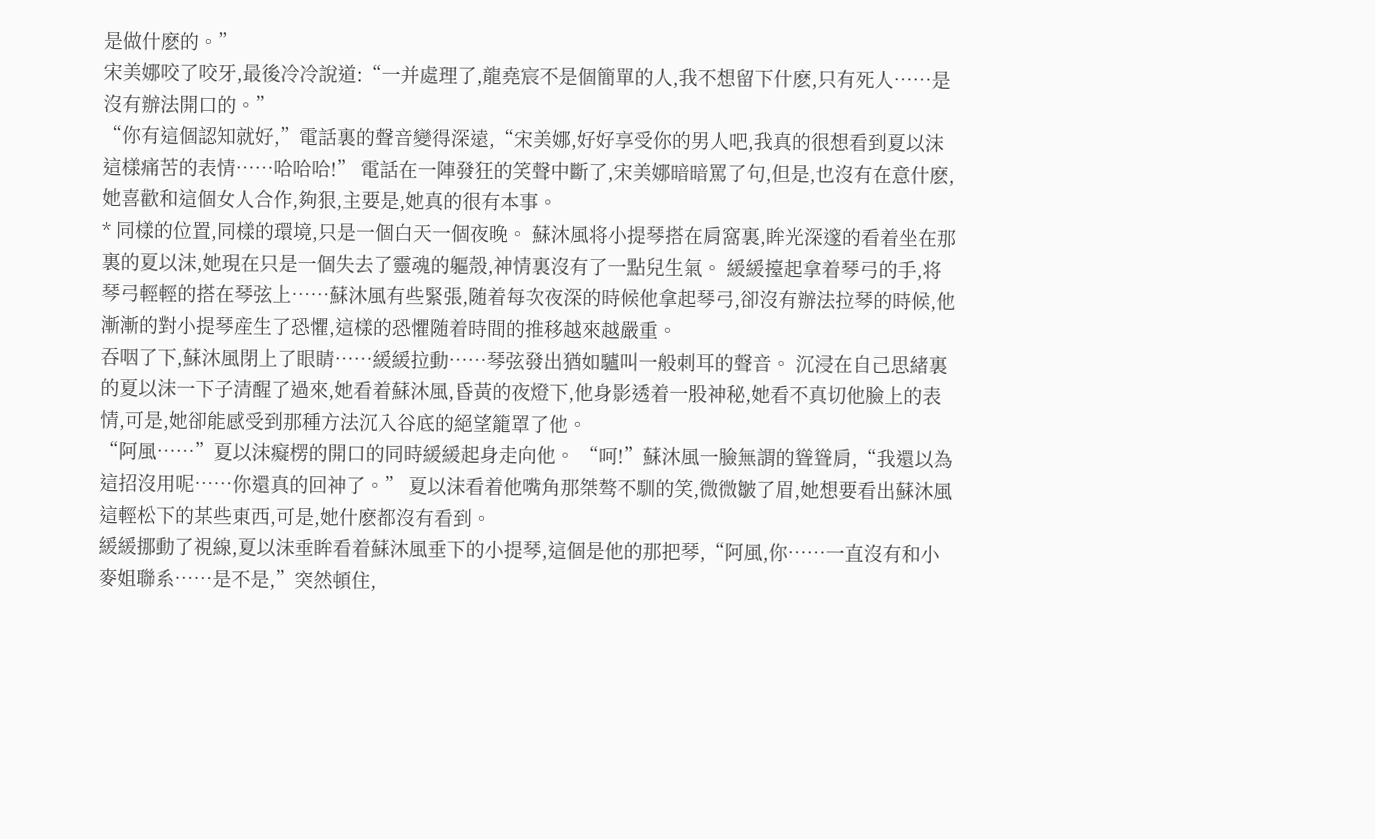是做什麽的。”
宋美娜咬了咬牙,最後冷冷說道:“一并處理了,龍堯宸不是個簡單的人,我不想留下什麽,只有死人……是沒有辦法開口的。”
“你有這個認知就好,”電話裏的聲音變得深遠,“宋美娜,好好享受你的男人吧,我真的很想看到夏以沫這樣痛苦的表情……哈哈哈!” 電話在一陣發狂的笑聲中斷了,宋美娜暗暗罵了句,但是,也沒有在意什麽,她喜歡和這個女人合作,夠狠,主要是,她真的很有本事。
* 同樣的位置,同樣的環境,只是一個白天一個夜晚。 蘇沐風将小提琴搭在肩窩裏,眸光深邃的看着坐在那裏的夏以沫,她現在只是一個失去了靈魂的軀殼,神情裏沒有了一點兒生氣。 緩緩擡起拿着琴弓的手,将琴弓輕輕的搭在琴弦上……蘇沐風有些緊張,随着每次夜深的時候他拿起琴弓,卻沒有辦法拉琴的時候,他漸漸的對小提琴産生了恐懼,這樣的恐懼随着時間的推移越來越嚴重。
吞咽了下,蘇沐風閉上了眼睛……緩緩拉動……琴弦發出猶如驢叫一般刺耳的聲音。 沉浸在自己思緒裏的夏以沫一下子清醒了過來,她看着蘇沐風,昏黃的夜燈下,他身影透着一股神秘,她看不真切他臉上的表情,可是,她卻能感受到那種方法沉入谷底的絕望籠罩了他。
“阿風……”夏以沫癡楞的開口的同時緩緩起身走向他。 “呵!”蘇沐風一臉無謂的聳聳肩,“我還以為這招沒用呢……你還真的回神了。” 夏以沫看着他嘴角那桀骜不馴的笑,微微皺了眉,她想要看出蘇沐風這輕松下的某些東西,可是,她什麽都沒有看到。
緩緩挪動了視線,夏以沫垂眸看着蘇沐風垂下的小提琴,這個是他的那把琴,“阿風,你……一直沒有和小麥姐聯系……是不是,”突然頓住,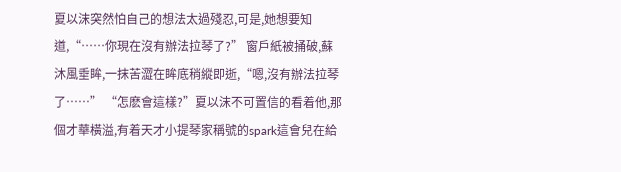夏以沫突然怕自己的想法太過殘忍,可是,她想要知道,“……你現在沒有辦法拉琴了?” 窗戶紙被捅破,蘇沐風垂眸,一抹苦澀在眸底稍縱即逝,“嗯,沒有辦法拉琴了……” “怎麽會這樣?”夏以沫不可置信的看着他,那個才華橫溢,有着天才小提琴家稱號的spark這會兒在給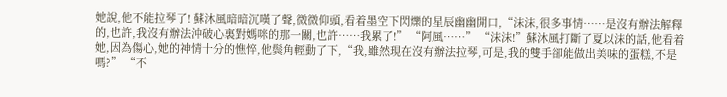她說,他不能拉琴了! 蘇沐風暗暗沉嘆了聲,微微仰頭,看着墨空下閃爍的星辰幽幽開口,“沫沫,很多事情……是沒有辦法解釋的,也許,我沒有辦法沖破心裏對媽咪的那一關,也許……我累了!” “阿風……” “沫沫!”蘇沐風打斷了夏以沫的話,他看着她,因為傷心,她的神情十分的憔悴,他鬓角輕動了下,“我,雖然現在沒有辦法拉琴,可是,我的雙手卻能做出美味的蛋糕,不是嗎?” “不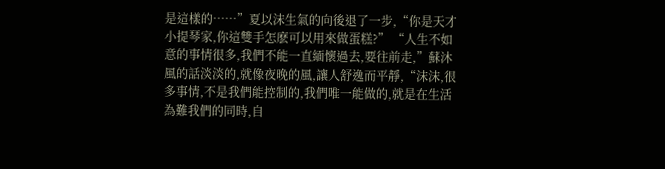是這樣的……”夏以沫生氣的向後退了一步,“你是天才小提琴家,你這雙手怎麽可以用來做蛋糕?” “人生不如意的事情很多,我們不能一直緬懷過去,要往前走,”蘇沐風的話淡淡的,就像夜晚的風,讓人舒逸而平靜,“沫沫,很多事情,不是我們能控制的,我們唯一能做的,就是在生活為難我們的同時,自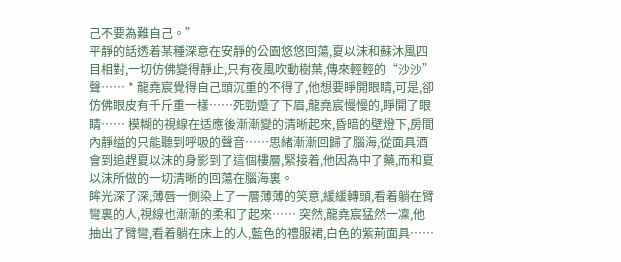己不要為難自己。”
平靜的話透着某種深意在安靜的公園悠悠回蕩,夏以沫和蘇沐風四目相對,一切仿佛變得靜止,只有夜風吹動樹葉,傳來輕輕的“沙沙”聲…… * 龍堯宸覺得自己頭沉重的不得了,他想要睜開眼睛,可是,卻仿佛眼皮有千斤重一樣……死勁蹙了下眉,龍堯宸慢慢的,睜開了眼睛…… 模糊的視線在适應後漸漸變的清晰起來,昏暗的壁燈下,房間內靜缢的只能聽到呼吸的聲音……思緒漸漸回歸了腦海,從面具酒會到追趕夏以沫的身影到了這個樓層,緊接着,他因為中了藥,而和夏以沫所做的一切清晰的回蕩在腦海裏。
眸光深了深,薄唇一側染上了一層薄薄的笑意,緩緩轉頭,看着躺在臂彎裏的人,視線也漸漸的柔和了起來…… 突然,龍堯宸猛然一凜,他抽出了臂彎,看着躺在床上的人,藍色的禮服裙,白色的紫荊面具……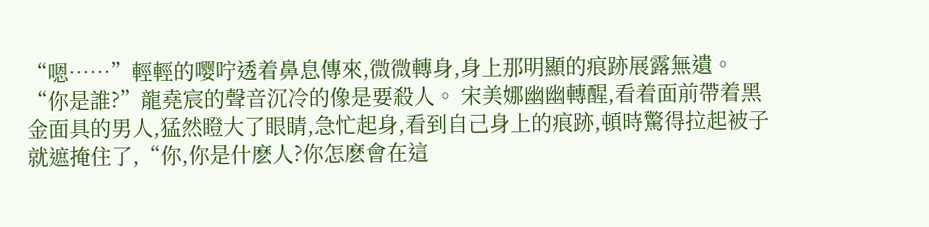“嗯……”輕輕的嘤咛透着鼻息傳來,微微轉身,身上那明顯的痕跡展露無遺。
“你是誰?”龍堯宸的聲音沉冷的像是要殺人。 宋美娜幽幽轉醒,看着面前帶着黑金面具的男人,猛然瞪大了眼睛,急忙起身,看到自己身上的痕跡,頓時驚得拉起被子就遮掩住了,“你,你是什麽人?你怎麽會在這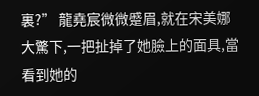裏?” 龍堯宸微微蹙眉,就在宋美娜大驚下,一把扯掉了她臉上的面具,當看到她的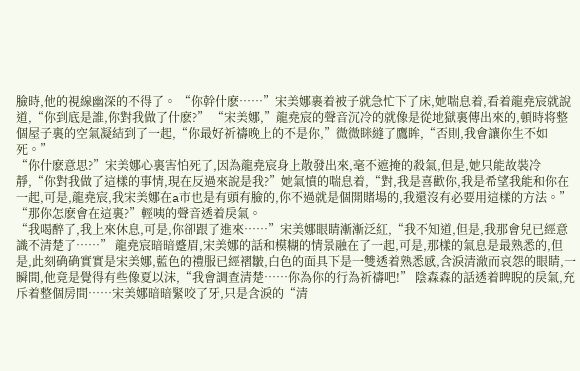臉時,他的視線幽深的不得了。 “你幹什麽……”宋美娜裹着被子就急忙下了床,她喘息着,看着龍堯宸就說道,“你到底是誰,你對我做了什麽?” “宋美娜,”龍堯宸的聲音沉冷的就像是從地獄裏傳出來的,頓時将整個屋子裏的空氣凝結到了一起,“你最好祈禱晚上的不是你,”微微眯縫了鷹眸,“否則,我會讓你生不如死。”
“你什麽意思?”宋美娜心裏害怕死了,因為龍堯宸身上散發出來,毫不遮掩的殺氣,但是,她只能故裝冷靜,“你對我做了這樣的事情,現在反過來說是我?”她氣憤的喘息着,“對,我是喜歡你,我是希望我能和你在一起,可是,龍堯宸,我宋美娜在a市也是有頭有臉的,你不過就是個開賭場的,我還沒有必要用這樣的方法。” “那你怎麽會在這裏?”輕咦的聲音透着戾氣。
“我喝醉了,我上來休息,可是,你卻跟了進來……”宋美娜眼睛漸漸泛紅,“我不知道,但是,我那會兒已經意識不清楚了……” 龍堯宸暗暗蹙眉,宋美娜的話和模糊的情景融在了一起,可是,那樣的氣息是最熟悉的,但是,此刻确确實實是宋美娜,藍色的禮服已經褶皺,白色的面具下是一雙透着熟悉感,含淚清澈而哀怨的眼睛,一瞬間,他竟是覺得有些像夏以沫,“我會調查清楚……你為你的行為祈禱吧!” 陰森森的話透着睥睨的戾氣,充斥着整個房間……宋美娜暗暗緊咬了牙,只是含淚的“清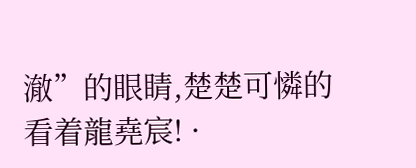澈”的眼睛,楚楚可憐的看着龍堯宸! ·